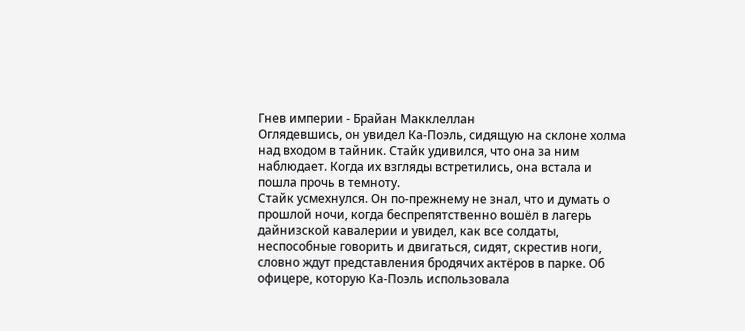Гнев империи - Брайан Макклеллан
Оглядевшись, он увидел Ка-Поэль, сидящую на склоне холма над входом в тайник. Стайк удивился, что она за ним наблюдает. Когда их взгляды встретились, она встала и пошла прочь в темноту.
Стайк усмехнулся. Он по-прежнему не знал, что и думать о прошлой ночи, когда беспрепятственно вошёл в лагерь дайнизской кавалерии и увидел, как все солдаты, неспособные говорить и двигаться, сидят, скрестив ноги, словно ждут представления бродячих актёров в парке. Об офицере, которую Ка-Поэль использовала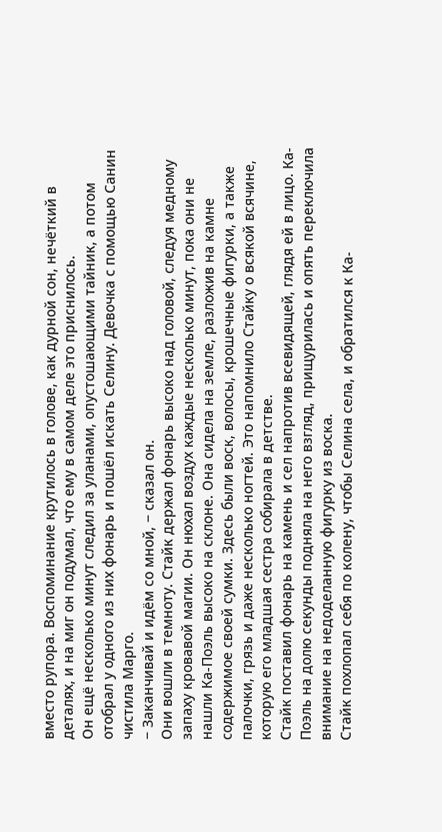вместо рупора. Воспоминание крутилось в голове, как дурной сон, нечёткий в деталях, и на миг он подумал, что ему в самом деле это приснилось.
Он ещё несколько минут следил за уланами, опустошающими тайник, а потом отобрал у одного из них фонарь и пошёл искать Селину. Девочка с помощью Санин чистила Марго.
− Заканчивай и идём со мной, − сказал он.
Они вошли в темноту. Стайк держал фонарь высоко над головой, следуя медному запаху кровавой магии. Он нюхал воздух каждые несколько минут, пока они не нашли Ка-Поэль высоко на склоне. Она сидела на земле, разложив на камне содержимое своей сумки. Здесь были воск, волосы, крошечные фигурки, а также палочки, грязь и даже несколько ногтей. Это напомнило Стайку о всякой всячине, которую его младшая сестра собирала в детстве.
Стайк поставил фонарь на камень и сел напротив всевидящей, глядя ей в лицо. Ка-Поэль на долю секунды подняла на него взгляд, прищурилась и опять переключила внимание на недоделанную фигурку из воска.
Стайк похлопал себя по колену, чтобы Селина села, и обратился к Ка-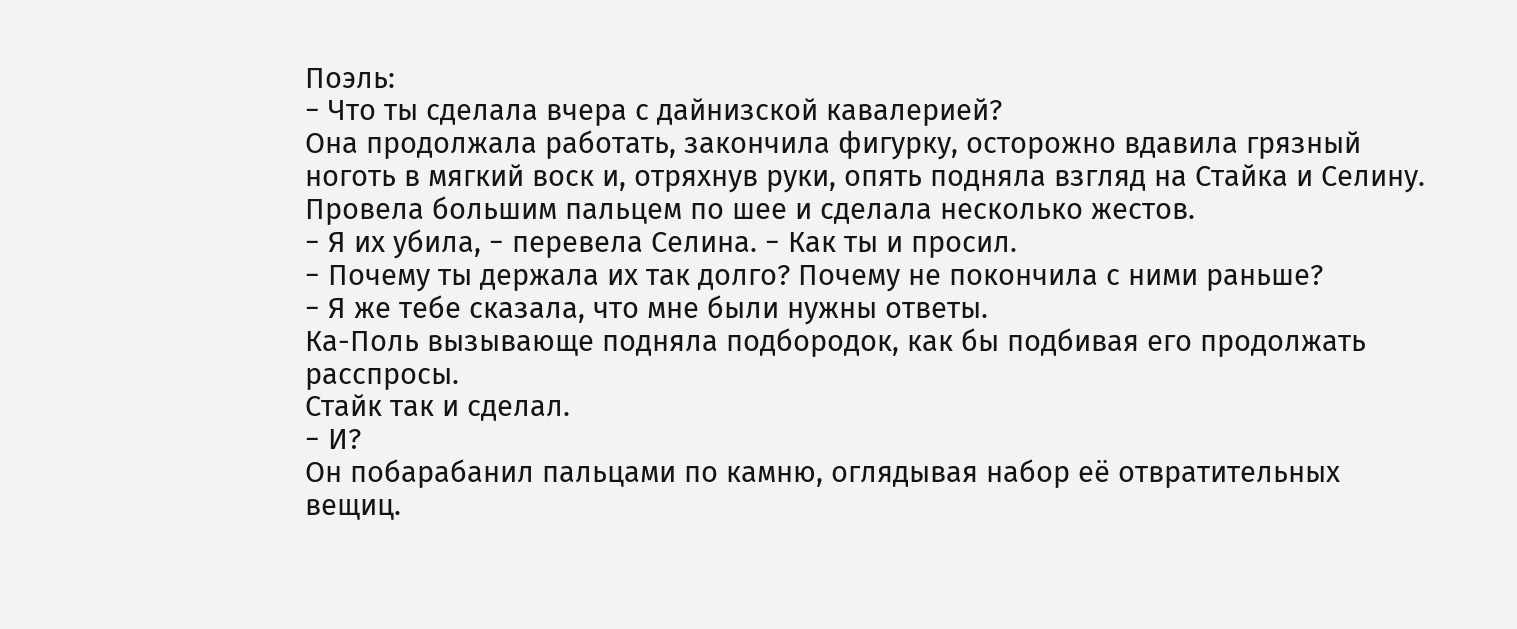Поэль:
− Что ты сделала вчера с дайнизской кавалерией?
Она продолжала работать, закончила фигурку, осторожно вдавила грязный ноготь в мягкий воск и, отряхнув руки, опять подняла взгляд на Стайка и Селину. Провела большим пальцем по шее и сделала несколько жестов.
− Я их убила, − перевела Селина. − Как ты и просил.
− Почему ты держала их так долго? Почему не покончила с ними раньше?
− Я же тебе сказала, что мне были нужны ответы.
Ка-Поль вызывающе подняла подбородок, как бы подбивая его продолжать расспросы.
Стайк так и сделал.
− И?
Он побарабанил пальцами по камню, оглядывая набор её отвратительных вещиц.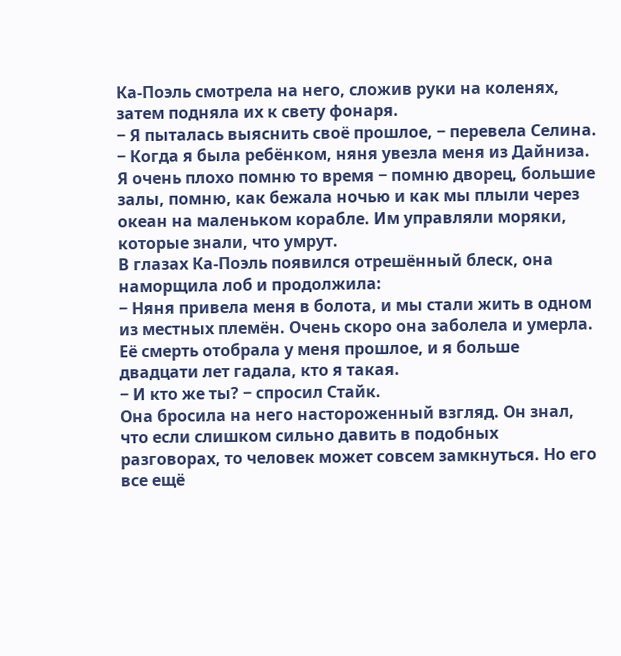Ка-Поэль смотрела на него, сложив руки на коленях, затем подняла их к свету фонаря.
− Я пыталась выяснить своё прошлое, − перевела Селина. − Когда я была ребёнком, няня увезла меня из Дайниза. Я очень плохо помню то время − помню дворец, большие залы, помню, как бежала ночью и как мы плыли через океан на маленьком корабле. Им управляли моряки, которые знали, что умрут.
В глазах Ка-Поэль появился отрешённый блеск, она наморщила лоб и продолжила:
− Няня привела меня в болота, и мы стали жить в одном из местных племён. Очень скоро она заболела и умерла. Её смерть отобрала у меня прошлое, и я больше двадцати лет гадала, кто я такая.
− И кто же ты? − спросил Стайк.
Она бросила на него настороженный взгляд. Он знал, что если слишком сильно давить в подобных разговорах, то человек может совсем замкнуться. Но его все ещё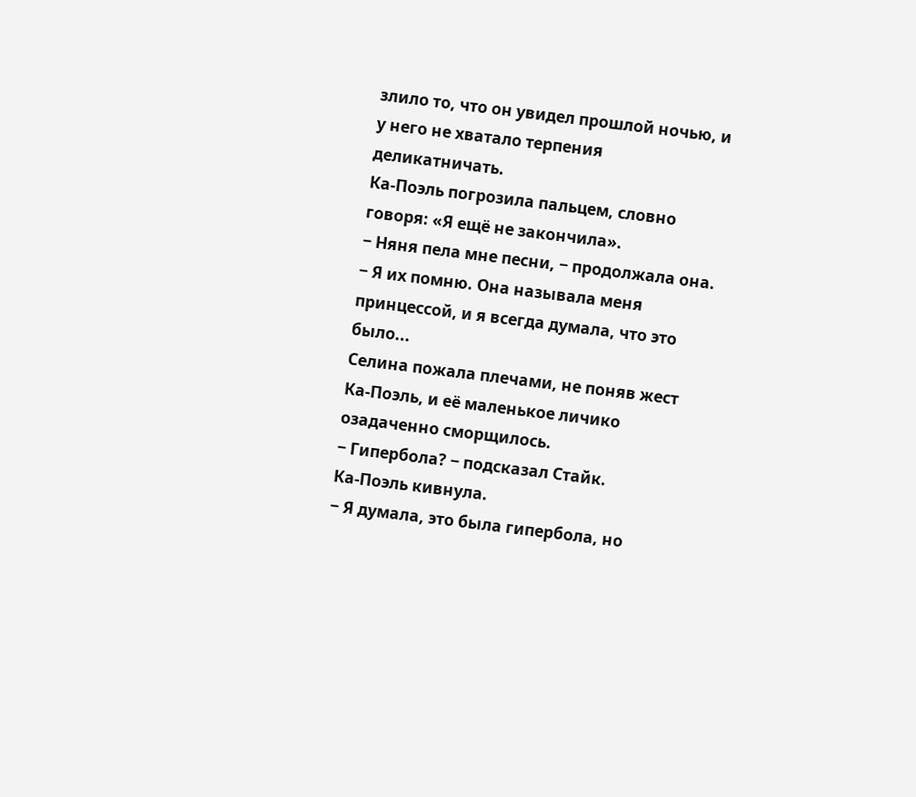злило то, что он увидел прошлой ночью, и у него не хватало терпения деликатничать.
Ка-Поэль погрозила пальцем, словно говоря: «Я ещё не закончила».
− Няня пела мне песни, − продолжала она. − Я их помню. Она называла меня принцессой, и я всегда думала, что это было...
Селина пожала плечами, не поняв жест Ка-Поэль, и её маленькое личико озадаченно сморщилось.
− Гипербола? − подсказал Стайк.
Ка-Поэль кивнула.
− Я думала, это была гипербола, но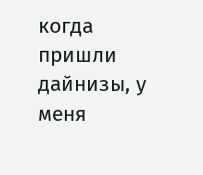когда пришли дайнизы, у меня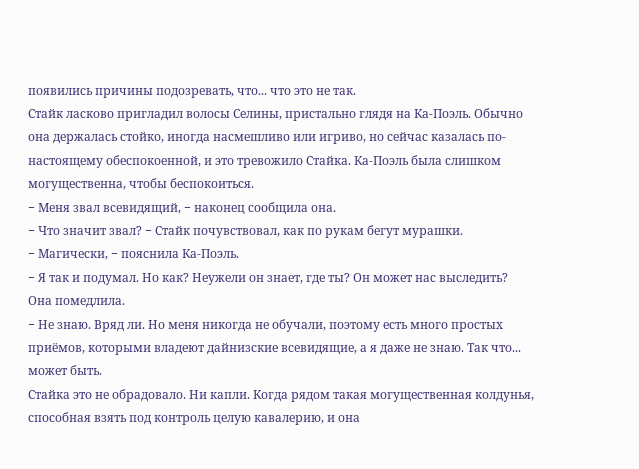появились причины подозревать, что... что это не так.
Стайк ласково пригладил волосы Селины, пристально глядя на Ка-Поэль. Обычно она держалась стойко, иногда насмешливо или игриво, но сейчас казалась по-настоящему обеспокоенной, и это тревожило Стайка. Ка-Поэль была слишком могущественна, чтобы беспокоиться.
− Меня звал всевидящий, − наконец сообщила она.
− Что значит звал? − Стайк почувствовал, как по рукам бегут мурашки.
− Магически, − пояснила Ка-Поэль.
− Я так и подумал. Но как? Неужели он знает, где ты? Он может нас выследить?
Она помедлила.
− Не знаю. Вряд ли. Но меня никогда не обучали, поэтому есть много простых приёмов, которыми владеют дайнизские всевидящие, а я даже не знаю. Так что... может быть.
Стайка это не обрадовало. Ни капли. Когда рядом такая могущественная колдунья, способная взять под контроль целую кавалерию, и она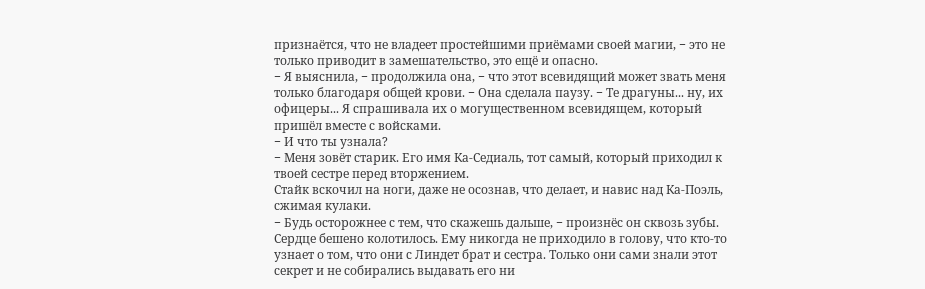признаётся, что не владеет простейшими приёмами своей магии, − это не только приводит в замешательство, это ещё и опасно.
− Я выяснила, − продолжила она, − что этот всевидящий может звать меня только благодаря общей крови. − Она сделала паузу. − Те драгуны... ну, их офицеры... Я спрашивала их о могущественном всевидящем, который пришёл вместе с войсками.
− И что ты узнала?
− Меня зовёт старик. Его имя Ка-Седиаль, тот самый, который приходил к твоей сестре перед вторжением.
Стайк вскочил на ноги, даже не осознав, что делает, и навис над Ка-Поэль, сжимая кулаки.
− Будь осторожнее с тем, что скажешь дальше, − произнёс он сквозь зубы.
Сердце бешено колотилось. Ему никогда не приходило в голову, что кто-то узнает о том, что они с Линдет брат и сестра. Только они сами знали этот секрет и не собирались выдавать его ни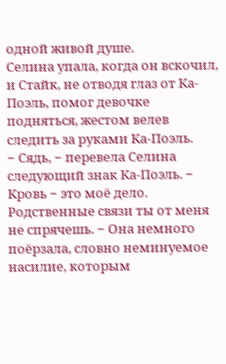одной живой душе.
Селина упала, когда он вскочил, и Стайк, не отводя глаз от Ка-Поэль, помог девочке подняться, жестом велев следить за руками Ка-Поэль.
− Сядь, − перевела Селина следующий знак Ка-Поэль. − Кровь − это моё дело. Родственные связи ты от меня не спрячешь. − Она немного поёрзала, словно неминуемое насилие, которым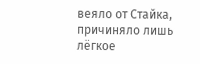веяло от Стайка, причиняло лишь лёгкое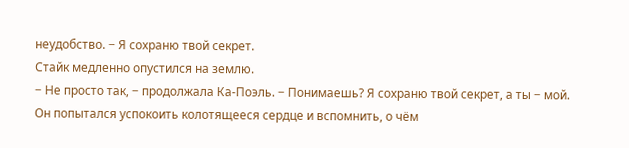неудобство. − Я сохраню твой секрет.
Стайк медленно опустился на землю.
− Не просто так, − продолжала Ка-Поэль. − Понимаешь? Я сохраню твой секрет, а ты − мой.
Он попытался успокоить колотящееся сердце и вспомнить, о чём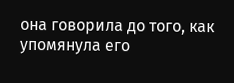она говорила до того, как упомянула его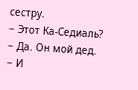сестру.
− Этот Ка-Седиаль?
− Да. Он мой дед.
− И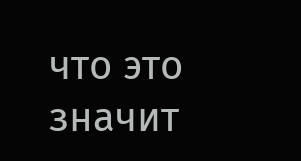что это значит